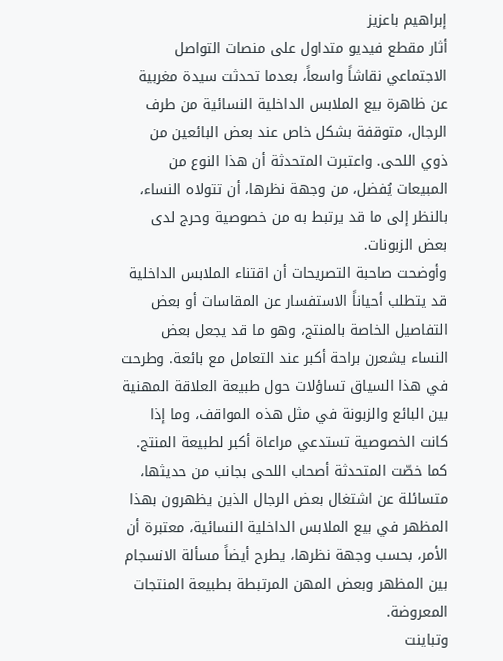إبراهيم باعزيز
أثار مقطع فيديو متداول على منصات التواصل الاجتماعي نقاشاً واسعاً، بعدما تحدثت سيدة مغربية عن ظاهرة بيع الملابس الداخلية النسائية من طرف الرجال، متوقفة بشكل خاص عند بعض البائعين من ذوي اللحى. واعتبرت المتحدثة أن هذا النوع من المبيعات يُفضل، من وجهة نظرها، أن تتولاه النساء، بالنظر إلى ما قد يرتبط به من خصوصية وحرج لدى بعض الزبونات.
وأوضحت صاحبة التصريحات أن اقتناء الملابس الداخلية قد يتطلب أحياناً الاستفسار عن المقاسات أو بعض التفاصيل الخاصة بالمنتج، وهو ما قد يجعل بعض النساء يشعرن براحة أكبر عند التعامل مع بائعة. وطرحت في هذا السياق تساؤلات حول طبيعة العلاقة المهنية بين البائع والزبونة في مثل هذه المواقف، وما إذا كانت الخصوصية تستدعي مراعاة أكبر لطبيعة المنتج.
كما خصّت المتحدثة أصحاب اللحى بجانب من حديثها، متسائلة عن اشتغال بعض الرجال الذين يظهرون بهذا المظهر في بيع الملابس الداخلية النسائية، معتبرة أن الأمر، بحسب وجهة نظرها، يطرح أيضاً مسألة الانسجام بين المظهر وبعض المهن المرتبطة بطبيعة المنتجات المعروضة.
وتباينت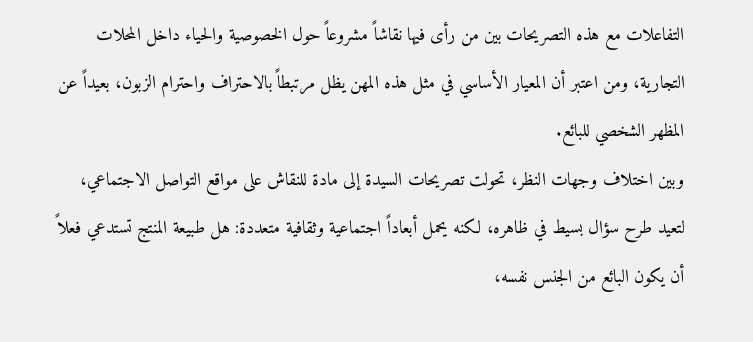التفاعلات مع هذه التصريحات بين من رأى فيها نقاشاً مشروعاً حول الخصوصية والحياء داخل المحلات التجارية، ومن اعتبر أن المعيار الأساسي في مثل هذه المهن يظل مرتبطاً بالاحتراف واحترام الزبون، بعيداً عن المظهر الشخصي للبائع.
وبين اختلاف وجهات النظر، تحولت تصريحات السيدة إلى مادة للنقاش على مواقع التواصل الاجتماعي، لتعيد طرح سؤال بسيط في ظاهره، لكنه يحمل أبعاداً اجتماعية وثقافية متعددة: هل طبيعة المنتج تستدعي فعلاً أن يكون البائع من الجنس نفسه،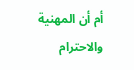أم أن المهنية والاحترام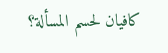كافيان لحسم المسألة؟